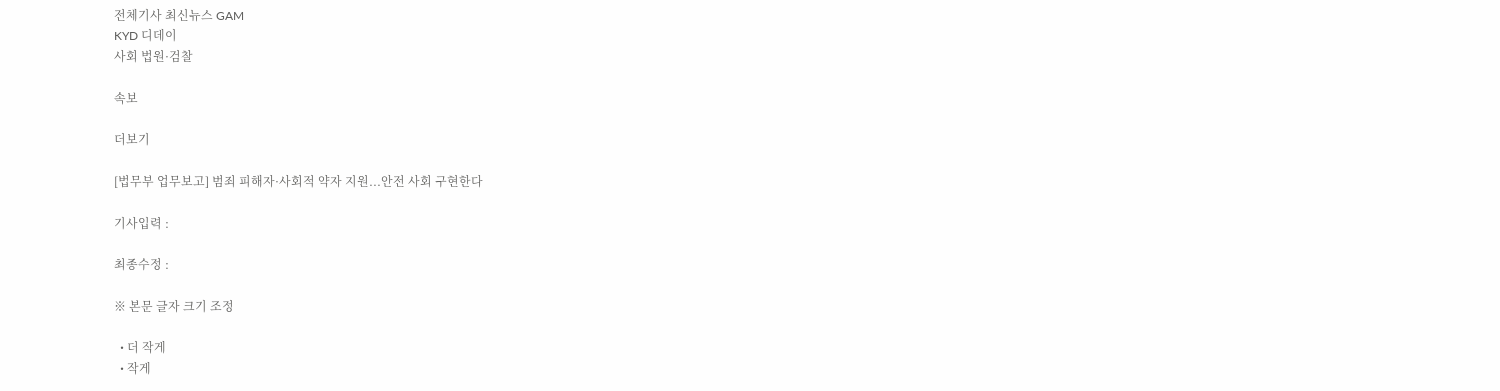전체기사 최신뉴스 GAM
KYD 디데이
사회 법원·검찰

속보

더보기

[법무부 업무보고] 범죄 피해자·사회적 약자 지원...안전 사회 구현한다

기사입력 :

최종수정 :

※ 본문 글자 크기 조정

  • 더 작게
  • 작게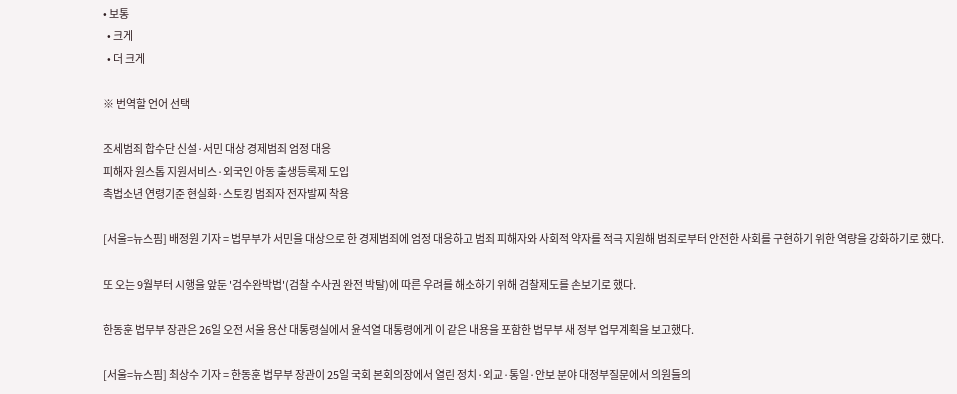• 보통
  • 크게
  • 더 크게

※ 번역할 언어 선택

조세범죄 합수단 신설·서민 대상 경제범죄 엄정 대응
피해자 원스톱 지원서비스·외국인 아동 출생등록제 도입
촉법소년 연령기준 현실화·스토킹 범죄자 전자발찌 착용

[서울=뉴스핌] 배정원 기자 = 법무부가 서민을 대상으로 한 경제범죄에 엄정 대응하고 범죄 피해자와 사회적 약자를 적극 지원해 범죄로부터 안전한 사회를 구현하기 위한 역량을 강화하기로 했다.

또 오는 9월부터 시행을 앞둔 '검수완박법'(검찰 수사권 완전 박탈)에 따른 우려를 해소하기 위해 검찰제도를 손보기로 했다.

한동훈 법무부 장관은 26일 오전 서울 용산 대통령실에서 윤석열 대통령에게 이 같은 내용을 포함한 법무부 새 정부 업무계획을 보고했다.

[서울=뉴스핌] 최상수 기자 = 한동훈 법무부 장관이 25일 국회 본회의장에서 열린 정치·외교·통일·안보 분야 대정부질문에서 의원들의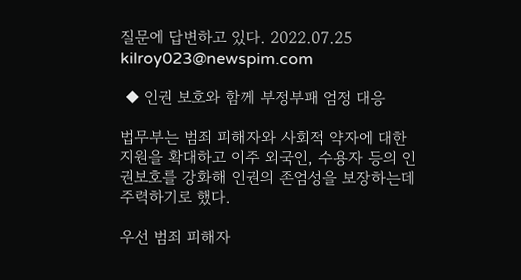질문에 답변하고 있다. 2022.07.25 kilroy023@newspim.com

 ◆ 인권 보호와 함께 부정부패 엄정 대응

법무부는 범죄 피해자와 사회적 약자에 대한 지원을 확대하고 이주 외국인, 수용자 등의 인권보호를 강화해 인권의 존엄성을 보장하는데 주력하기로 했다.

우선 범죄 피해자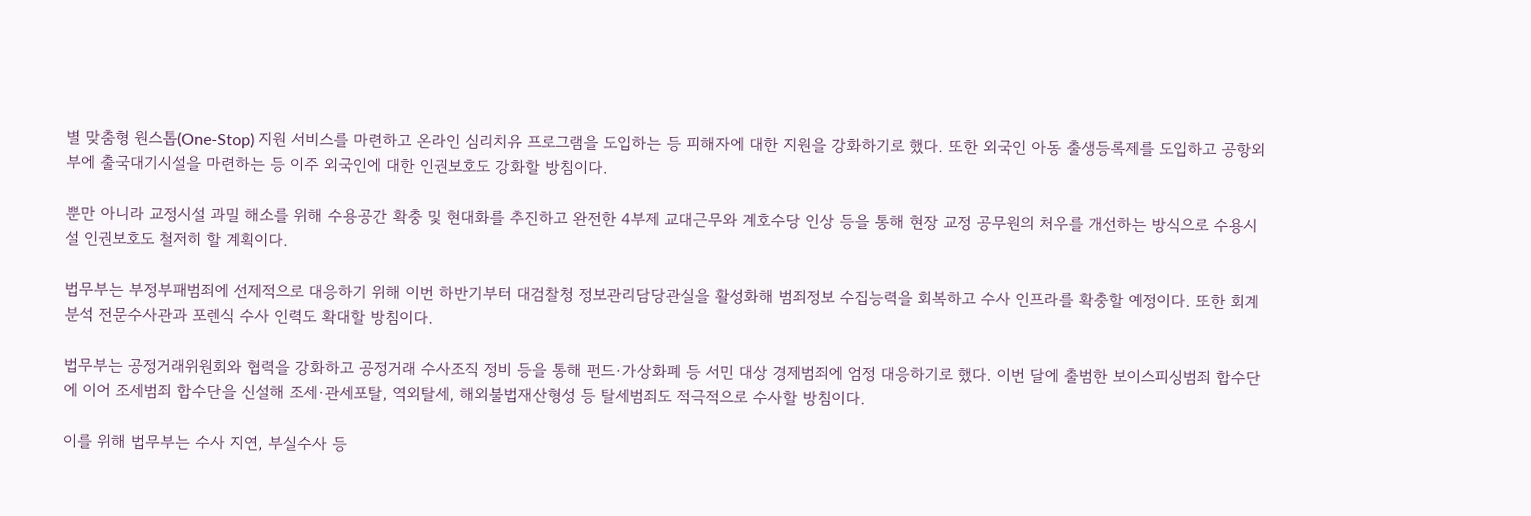별 맞춤형 원스톱(One-Stop) 지원 서비스를 마련하고 온라인 심리치유 프로그램을 도입하는 등 피해자에 대한 지원을 강화하기로 했다. 또한 외국인 아동 출생등록제를 도입하고 공항외부에 출국대기시설을 마련하는 등 이주 외국인에 대한 인권보호도 강화할 방침이다.

뿐만 아니라 교정시설 과밀 해소를 위해 수용공간 확충 및 현대화를 추진하고 완전한 4부제 교대근무와 계호수당 인상 등을 통해 현장 교정 공무원의 처우를 개선하는 방식으로 수용시설 인권보호도 철저히 할 계획이다.

법무부는 부정부패범죄에 선제적으로 대응하기 위해 이번 하반기부터 대검찰청 정보관리담당관실을 활성화해 범죄정보 수집능력을 회복하고 수사 인프라를 확충할 예정이다. 또한 회계분석 전문수사관과 포렌식 수사 인력도 확대할 방침이다.

법무부는 공정거래위원회와 협력을 강화하고 공정거래 수사조직 정비 등을 통해 펀드·가상화폐 등 서민 대상 경제범죄에 엄정 대응하기로 했다. 이번 달에 출범한 보이스피싱범죄 합수단에 이어 조세범죄 합수단을 신설해 조세·관세포탈, 역외탈세, 해외불법재산형성 등 탈세범죄도 적극적으로 수사할 방침이다.

이를 위해 법무부는 수사 지연, 부실수사 등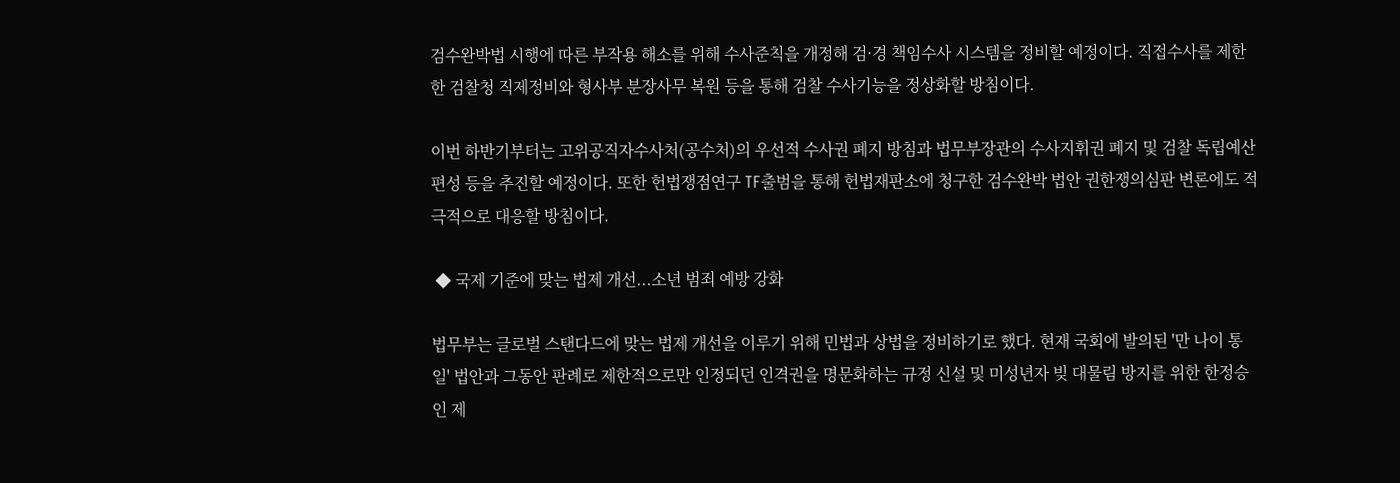검수완박법 시행에 따른 부작용 해소를 위해 수사준칙을 개정해 검·경 책임수사 시스템을 정비할 예정이다. 직접수사를 제한한 검찰청 직제정비와 형사부 분장사무 복원 등을 통해 검찰 수사기능을 정상화할 방침이다.

이번 하반기부터는 고위공직자수사처(공수처)의 우선적 수사권 폐지 방침과 법무부장관의 수사지휘권 폐지 및 검찰 독립예산 편성 등을 추진할 예정이다. 또한 헌법쟁점연구 TF출범을 통해 헌법재판소에 청구한 검수완박 법안 권한쟁의심판 변론에도 적극적으로 대응할 방침이다.

 ◆ 국제 기준에 맞는 법제 개선...소년 범죄 예방 강화

법무부는 글로벌 스탠다드에 맞는 법제 개선을 이루기 위해 민법과 상법을 정비하기로 했다. 현재 국회에 발의된 '만 나이 통일' 법안과 그동안 판례로 제한적으로만 인정되던 인격권을 명문화하는 규정 신설 및 미성년자 빚 대물림 방지를 위한 한정승인 제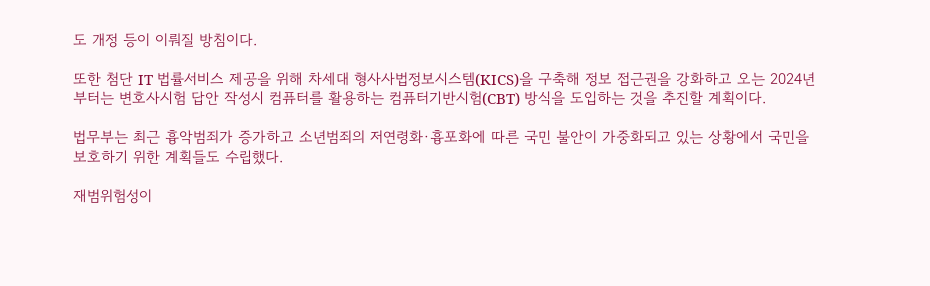도 개정 등이 이뤄질 방침이다.

또한 첨단 IT 법률서비스 제공을 위해 차세대 형사사법정보시스템(KICS)을 구축해 정보 접근권을 강화하고 오는 2024년부터는 변호사시험 답안 작성시 컴퓨터를 활용하는 컴퓨터기반시험(CBT) 방식을 도입하는 것을 추진할 계획이다.

법무부는 최근 흉악범죄가 증가하고 소년범죄의 저연령화·흉포화에 따른 국민 불안이 가중화되고 있는 상황에서 국민을 보호하기 위한 계획들도 수립했다.

재범위험성이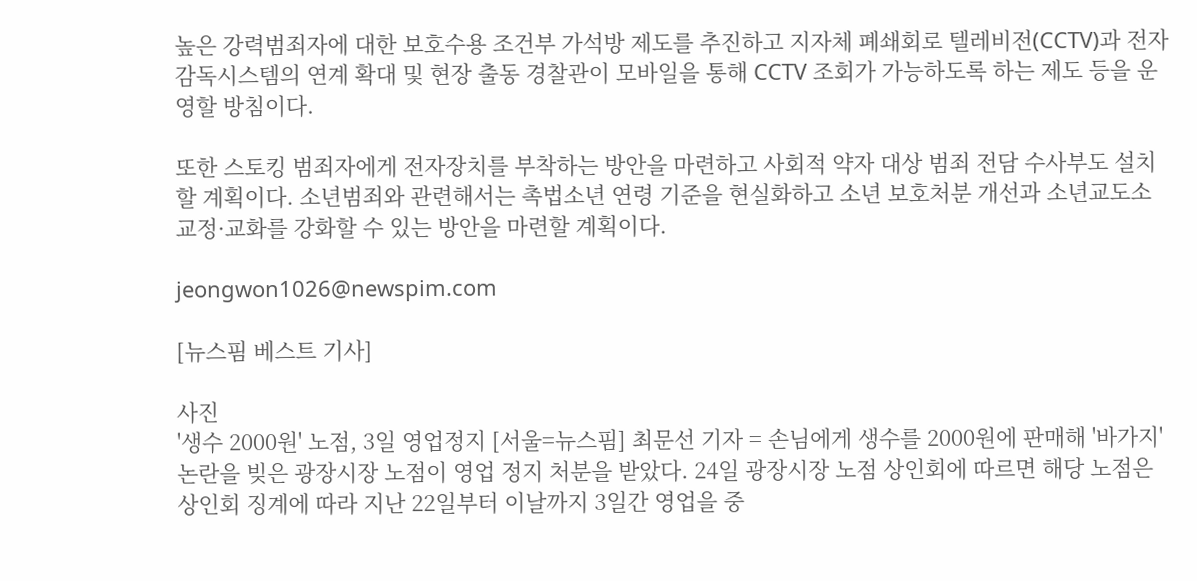높은 강력범죄자에 대한 보호수용 조건부 가석방 제도를 추진하고 지자체 폐쇄회로 텔레비전(CCTV)과 전자감독시스템의 연계 확대 및 현장 출동 경찰관이 모바일을 통해 CCTV 조회가 가능하도록 하는 제도 등을 운영할 방침이다.

또한 스토킹 범죄자에게 전자장치를 부착하는 방안을 마련하고 사회적 약자 대상 범죄 전담 수사부도 설치할 계획이다. 소년범죄와 관련해서는 촉법소년 연령 기준을 현실화하고 소년 보호처분 개선과 소년교도소 교정·교화를 강화할 수 있는 방안을 마련할 계획이다.

jeongwon1026@newspim.com

[뉴스핌 베스트 기사]

사진
'생수 2000원' 노점, 3일 영업정지 [서울=뉴스핌] 최문선 기자 = 손님에게 생수를 2000원에 판매해 '바가지' 논란을 빚은 광장시장 노점이 영업 정지 처분을 받았다. 24일 광장시장 노점 상인회에 따르면 해당 노점은 상인회 징계에 따라 지난 22일부터 이날까지 3일간 영업을 중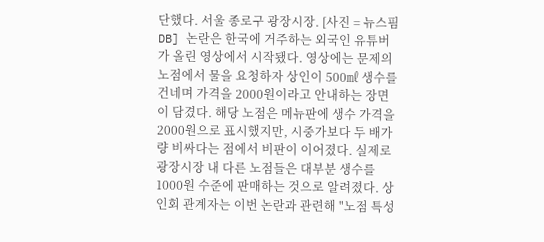단했다. 서울 종로구 광장시장. [사진 = 뉴스핌DB] 논란은 한국에 거주하는 외국인 유튜버가 올린 영상에서 시작됐다. 영상에는 문제의 노점에서 물을 요청하자 상인이 500㎖ 생수를 건네며 가격을 2000원이라고 안내하는 장면이 담겼다. 해당 노점은 메뉴판에 생수 가격을 2000원으로 표시했지만, 시중가보다 두 배가량 비싸다는 점에서 비판이 이어졌다. 실제로 광장시장 내 다른 노점들은 대부분 생수를 1000원 수준에 판매하는 것으로 알려졌다. 상인회 관계자는 이번 논란과 관련해 "노점 특성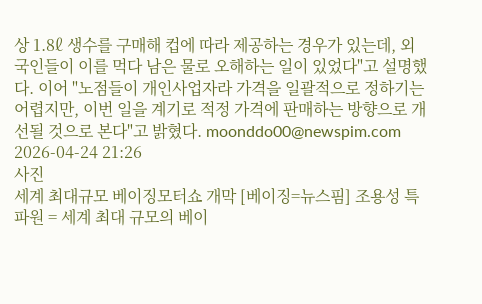상 1.8ℓ 생수를 구매해 컵에 따라 제공하는 경우가 있는데, 외국인들이 이를 먹다 남은 물로 오해하는 일이 있었다"고 설명했다. 이어 "노점들이 개인사업자라 가격을 일괄적으로 정하기는 어렵지만, 이번 일을 계기로 적정 가격에 판매하는 방향으로 개선될 것으로 본다"고 밝혔다. moonddo00@newspim.com 2026-04-24 21:26
사진
세계 최대규모 베이징모터쇼 개막 [베이징=뉴스핌] 조용성 특파원 = 세계 최대 규모의 베이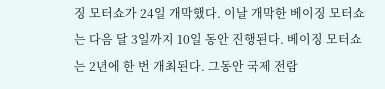징 모터쇼가 24일 개막했다. 이날 개막한 베이징 모터쇼는 다음 달 3일까지 10일 동안 진행된다. 베이징 모터쇼는 2년에 한 번 개최된다. 그동안 국제 전람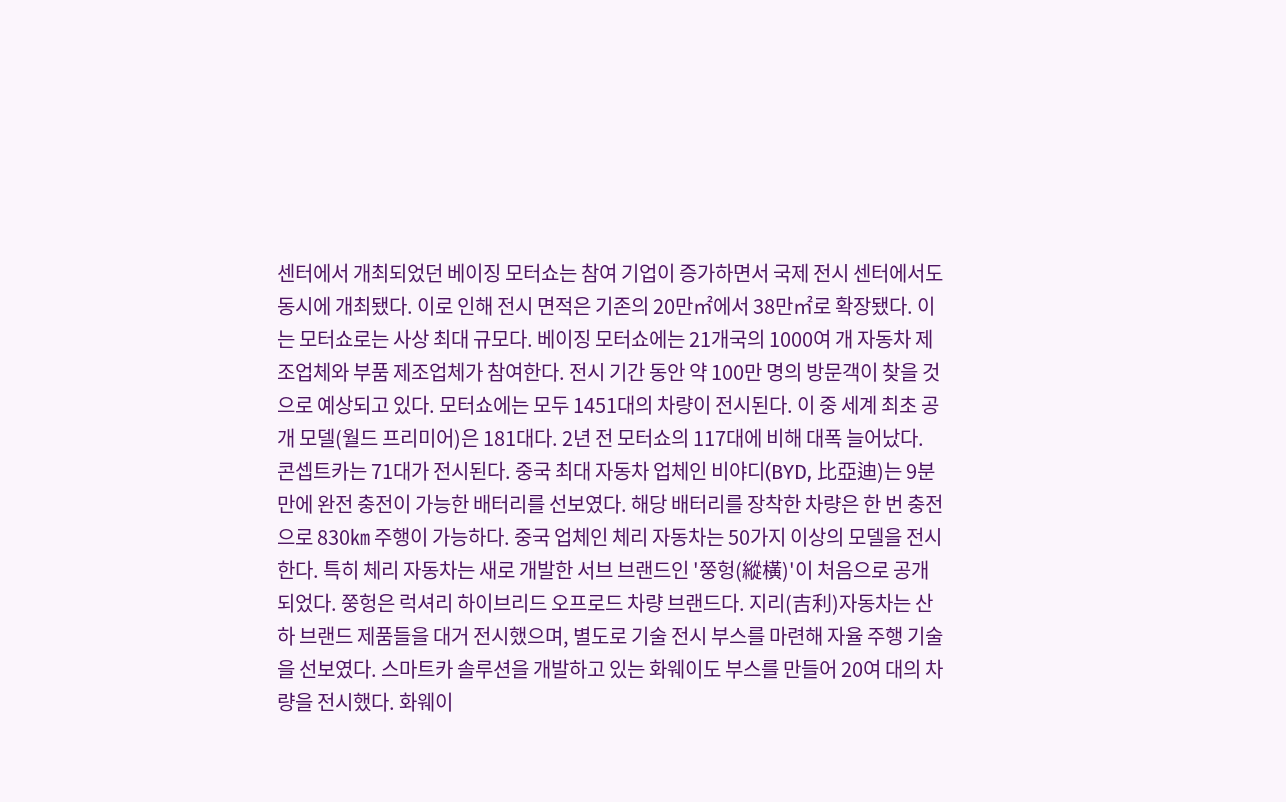센터에서 개최되었던 베이징 모터쇼는 참여 기업이 증가하면서 국제 전시 센터에서도 동시에 개최됐다. 이로 인해 전시 면적은 기존의 20만㎡에서 38만㎡로 확장됐다. 이는 모터쇼로는 사상 최대 규모다. 베이징 모터쇼에는 21개국의 1000여 개 자동차 제조업체와 부품 제조업체가 참여한다. 전시 기간 동안 약 100만 명의 방문객이 찾을 것으로 예상되고 있다. 모터쇼에는 모두 1451대의 차량이 전시된다. 이 중 세계 최초 공개 모델(월드 프리미어)은 181대다. 2년 전 모터쇼의 117대에 비해 대폭 늘어났다. 콘셉트카는 71대가 전시된다. 중국 최대 자동차 업체인 비야디(BYD, 比亞迪)는 9분 만에 완전 충전이 가능한 배터리를 선보였다. 해당 배터리를 장착한 차량은 한 번 충전으로 830㎞ 주행이 가능하다. 중국 업체인 체리 자동차는 50가지 이상의 모델을 전시한다. 특히 체리 자동차는 새로 개발한 서브 브랜드인 '쭝헝(縱橫)'이 처음으로 공개되었다. 쭝헝은 럭셔리 하이브리드 오프로드 차량 브랜드다. 지리(吉利)자동차는 산하 브랜드 제품들을 대거 전시했으며, 별도로 기술 전시 부스를 마련해 자율 주행 기술을 선보였다. 스마트카 솔루션을 개발하고 있는 화웨이도 부스를 만들어 20여 대의 차량을 전시했다. 화웨이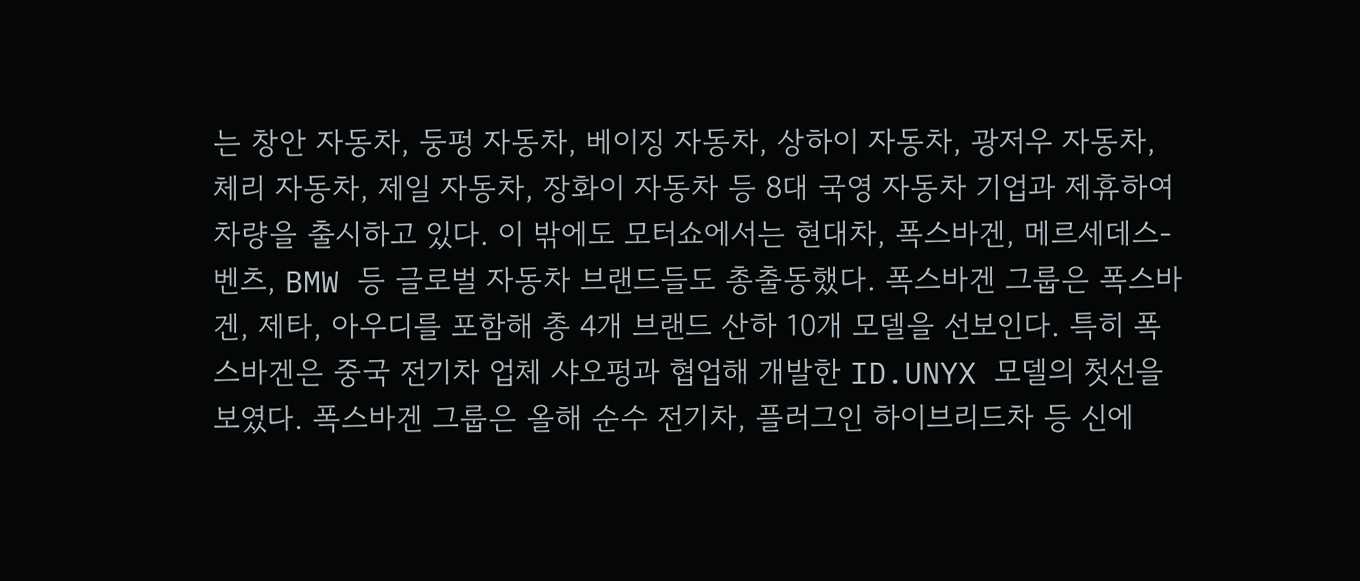는 창안 자동차, 둥펑 자동차, 베이징 자동차, 상하이 자동차, 광저우 자동차, 체리 자동차, 제일 자동차, 장화이 자동차 등 8대 국영 자동차 기업과 제휴하여 차량을 출시하고 있다. 이 밖에도 모터쇼에서는 현대차, 폭스바겐, 메르세데스-벤츠, BMW 등 글로벌 자동차 브랜드들도 총출동했다. 폭스바겐 그룹은 폭스바겐, 제타, 아우디를 포함해 총 4개 브랜드 산하 10개 모델을 선보인다. 특히 폭스바겐은 중국 전기차 업체 샤오펑과 협업해 개발한 ID.UNYX 모델의 첫선을 보였다. 폭스바겐 그룹은 올해 순수 전기차, 플러그인 하이브리드차 등 신에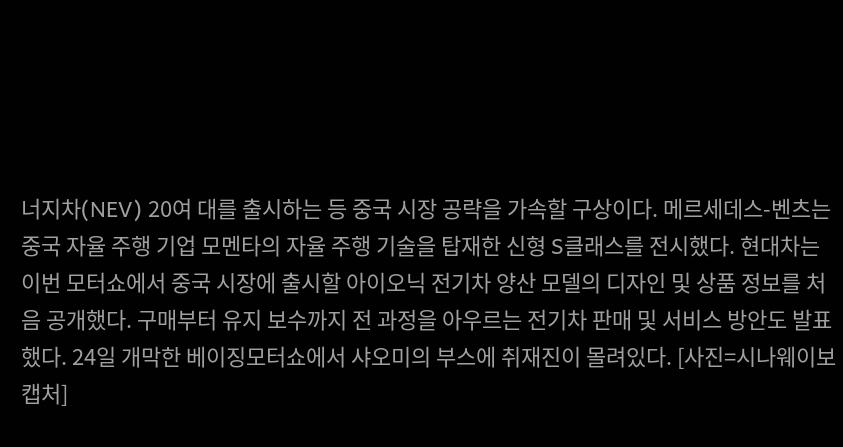너지차(NEV) 20여 대를 출시하는 등 중국 시장 공략을 가속할 구상이다. 메르세데스-벤츠는 중국 자율 주행 기업 모멘타의 자율 주행 기술을 탑재한 신형 S클래스를 전시했다. 현대차는 이번 모터쇼에서 중국 시장에 출시할 아이오닉 전기차 양산 모델의 디자인 및 상품 정보를 처음 공개했다. 구매부터 유지 보수까지 전 과정을 아우르는 전기차 판매 및 서비스 방안도 발표했다. 24일 개막한 베이징모터쇼에서 샤오미의 부스에 취재진이 몰려있다. [사진=시나웨이보 캡처]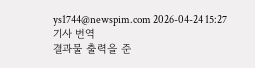ys1744@newspim.com 2026-04-24 15:27
기사 번역
결과물 출력을 준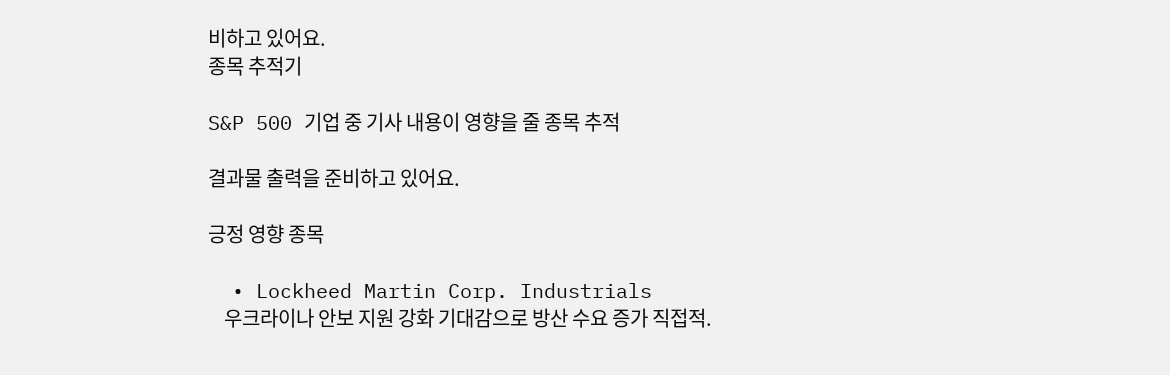비하고 있어요.
종목 추적기

S&P 500 기업 중 기사 내용이 영향을 줄 종목 추적

결과물 출력을 준비하고 있어요.

긍정 영향 종목

  • Lockheed Martin Corp. Industrials
    우크라이나 안보 지원 강화 기대감으로 방산 수요 증가 직접적.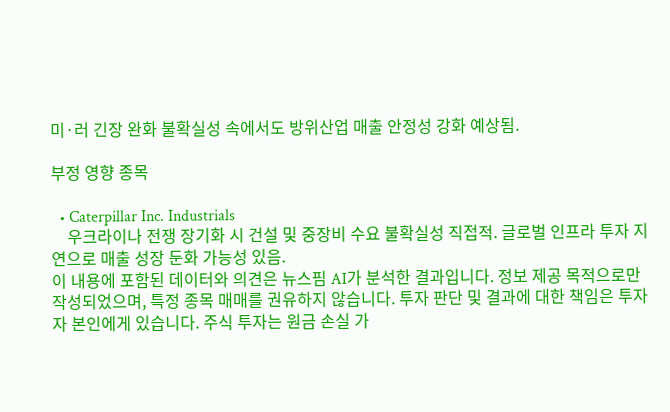미·러 긴장 완화 불확실성 속에서도 방위산업 매출 안정성 강화 예상됨.

부정 영향 종목

  • Caterpillar Inc. Industrials
    우크라이나 전쟁 장기화 시 건설 및 중장비 수요 불확실성 직접적. 글로벌 인프라 투자 지연으로 매출 성장 둔화 가능성 있음.
이 내용에 포함된 데이터와 의견은 뉴스핌 AI가 분석한 결과입니다. 정보 제공 목적으로만 작성되었으며, 특정 종목 매매를 권유하지 않습니다. 투자 판단 및 결과에 대한 책임은 투자자 본인에게 있습니다. 주식 투자는 원금 손실 가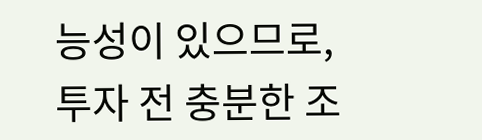능성이 있으므로, 투자 전 충분한 조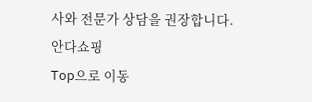사와 전문가 상담을 권장합니다.
안다쇼핑
Top으로 이동